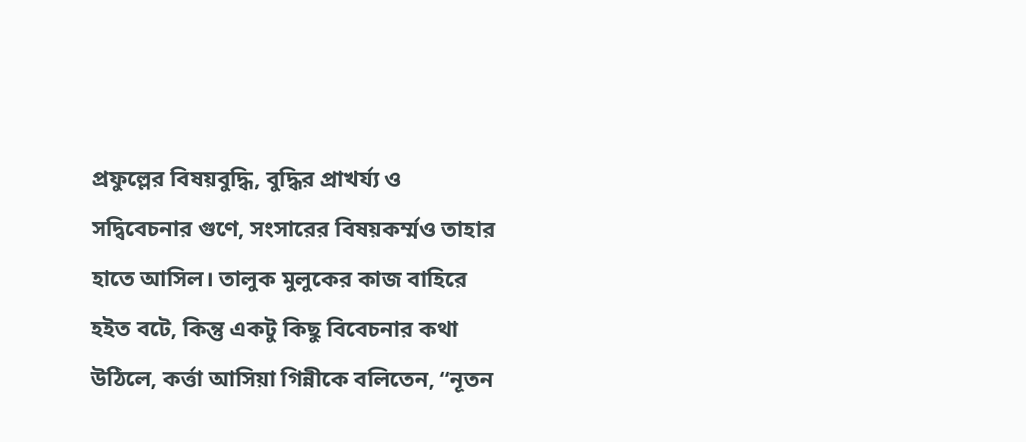প্রফুল্লের বিষয়বুদ্ধি, বুদ্ধির প্রাখর্য্য ও সদ্বিবেচনার গুণে, সংসারের বিষয়কর্ম্মও তাহার হাতে আসিল। তালুক মুলুকের কাজ বাহিরে হইত বটে, কিন্তু একটু কিছু বিবেচনার কথা উঠিলে, কর্ত্তা আসিয়া গিন্নীকে বলিতেন, “নূতন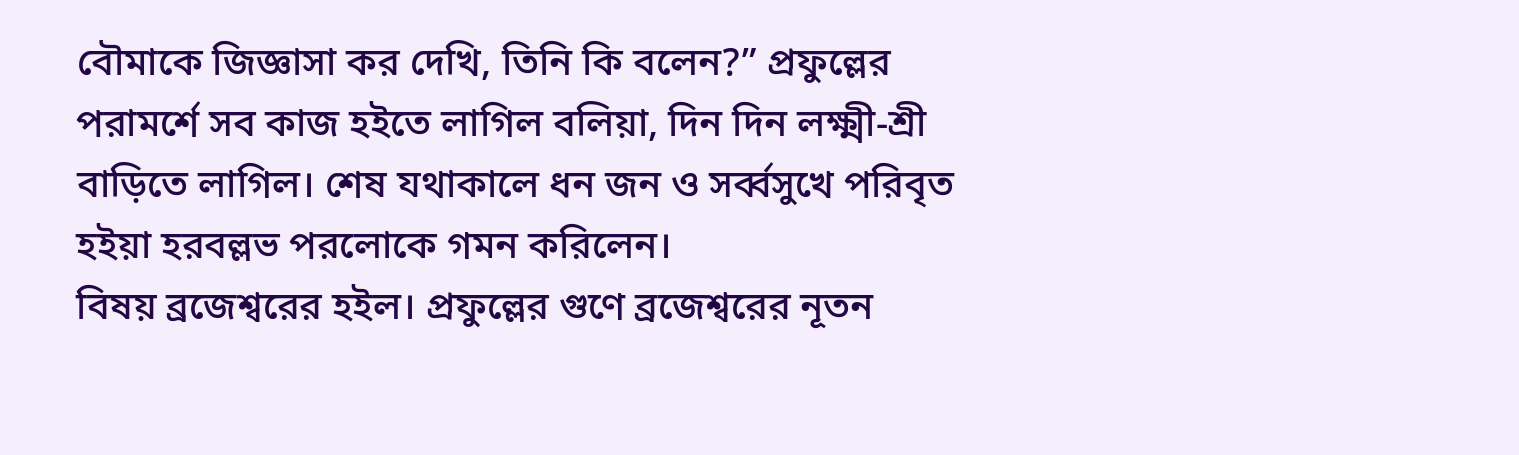বৌমাকে জিজ্ঞাসা কর দেখি, তিনি কি বলেন?” প্রফুল্লের পরামর্শে সব কাজ হইতে লাগিল বলিয়া, দিন দিন লক্ষ্মী-শ্রী বাড়িতে লাগিল। শেষ যথাকালে ধন জন ও সর্ব্বসুখে পরিবৃত হইয়া হরবল্লভ পরলোকে গমন করিলেন।
বিষয় ব্রজেশ্বরের হইল। প্রফুল্লের গুণে ব্রজেশ্বরের নূতন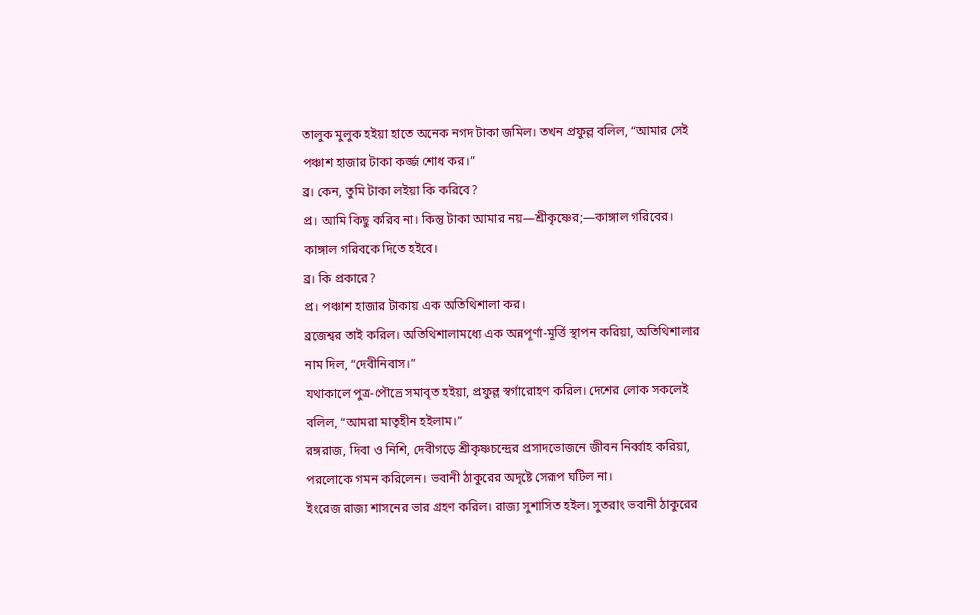তালুক মুলুক হইয়া হাতে অনেক নগদ টাকা জমিল। তখন প্রফুল্ল বলিল, “আমার সেই পঞ্চাশ হাজার টাকা কর্জ্জ শোধ কর।”
ব্র। কেন, তুমি টাকা লইয়া কি করিবে?
প্র। আমি কিছু করিব না। কিন্তু টাকা আমার নয়—শ্রীকৃষ্ণের;—কাঙ্গাল গরিবের। কাঙ্গাল গরিবকে দিতে হইবে।
ব্র। কি প্রকারে?
প্র। পঞ্চাশ হাজার টাকায় এক অতিথিশালা কর।
ব্রজেশ্বর তাই করিল। অতিথিশালামধ্যে এক অন্নপূর্ণা-মূর্ত্তি স্থাপন করিয়া, অতিথিশালার নাম দিল, “দেবীনিবাস।”
যথাকালে পুত্র-পৌত্ত্রে সমাবৃত হইয়া, প্রফুল্ল স্বর্গারোহণ করিল। দেশের লোক সকলেই বলিল, “আমরা মাতৃহীন হইলাম।”
রঙ্গরাজ, দিবা ও নিশি, দেবীগড়ে শ্রীকৃষ্ণচন্দ্রের প্রসাদভোজনে জীবন নির্ব্বাহ করিয়া, পরলোকে গমন করিলেন। ভবানী ঠাকুরের অদৃষ্টে সেরূপ ঘটিল না।
ইংরেজ রাজ্য শাসনের ভার গ্রহণ করিল। রাজ্য সুশাসিত হইল। সুতরাং ভবানী ঠাকুরের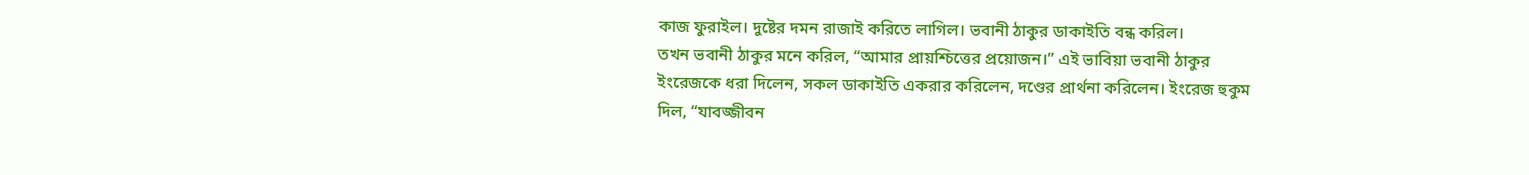কাজ ফুরাইল। দুষ্টের দমন রাজাই করিতে লাগিল। ভবানী ঠাকুর ডাকাইতি বন্ধ করিল।
তখন ভবানী ঠাকুর মনে করিল, “আমার প্রায়শ্চিত্তের প্রয়োজন।” এই ভাবিয়া ভবানী ঠাকুর ইংরেজকে ধরা দিলেন, সকল ডাকাইতি একরার করিলেন, দণ্ডের প্রার্থনা করিলেন। ইংরেজ হুকুম দিল, “যাবজ্জীবন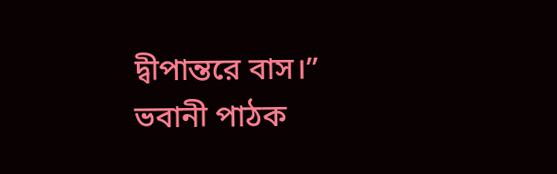দ্বীপান্তরে বাস।” ভবানী পাঠক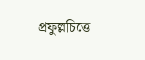প্রফুল্লচিত্তে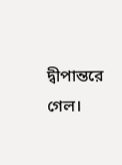দ্বীপান্তরে গেল।